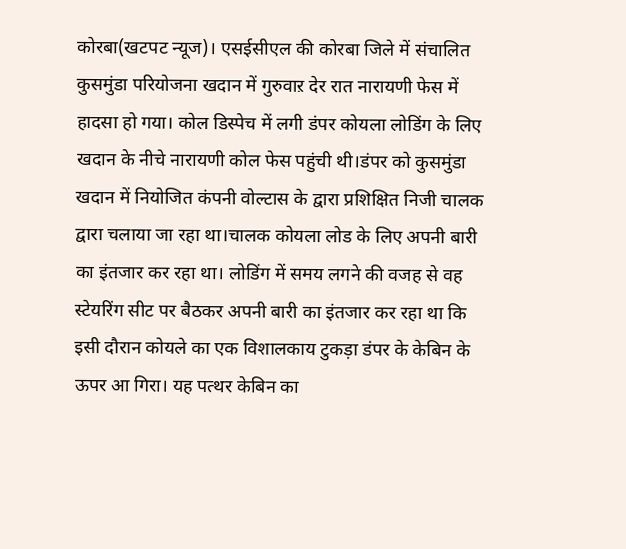कोरबा(खटपट न्यूज)। एसईसीएल की कोरबा जिले में संचालित कुसमुंडा परियोजना खदान में गुरुवाऱ देर रात नारायणी फेस में हादसा हो गया। कोल डिस्पेच में लगी डंपर कोयला लोडिंग के लिए खदान के नीचे नारायणी कोल फेस पहुंची थी।डंपर को कुसमुंडा खदान में नियोजित कंपनी वोल्टास के द्वारा प्रशिक्षित निजी चालक द्वारा चलाया जा रहा था।चालक कोयला लोड के लिए अपनी बारी का इंतजार कर रहा था। लोडिंग में समय लगने की वजह से वह स्टेयरिंग सीट पर बैठकर अपनी बारी का इंतजार कर रहा था कि इसी दौरान कोयले का एक विशालकाय टुकड़ा डंपर के केबिन के ऊपर आ गिरा। यह पत्थर केबिन का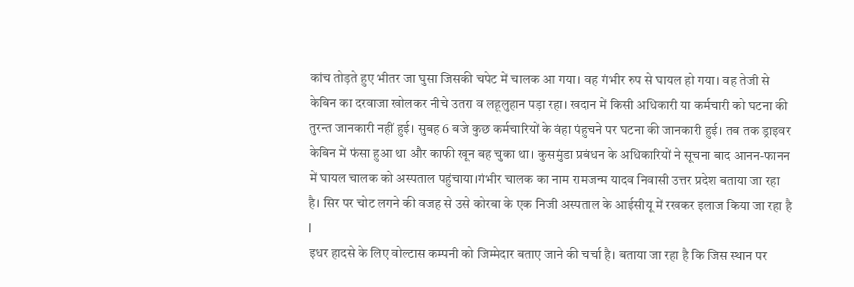कांच तोड़ते हुए भीतर जा घुसा जिसकी चपेट में चालक आ गया। वह गंभीर रुप से घायल हो गया। वह तेजी से केबिन का दरवाजा खोलकर नीचे उतरा व लहूलुहान पड़ा रहा। खदान में किसी अधिकारी या कर्मचारी को घटना की तुरन्त जानकारी नहीं हुई। सुबह 6 बजे कुछ कर्मचारियों के वंहा पंहुचने पर घटना की जानकारी हुई। तब तक ड्राइवर केबिन में फंसा हुआ था और काफी खून बह चुका था। कुसमुंडा प्रबंधन के अधिकारियों ने सूचना बाद आनन-फानन में घायल चालक को अस्पताल पहुंचाया।गंभीर चालक का नाम रामजन्म यादव निवासी उत्तर प्रदेश बताया जा रहा है। सिर पर चोट लगने की वजह से उसे कोरबा के एक निजी अस्पताल के आईसीयू में रखकर इलाज किया जा रहा है l
इधर हादसे के लिए वोल्टास कम्पनी को जिम्मेदार बताए जाने की चर्चा है। बताया जा रहा है कि जिस स्थान पर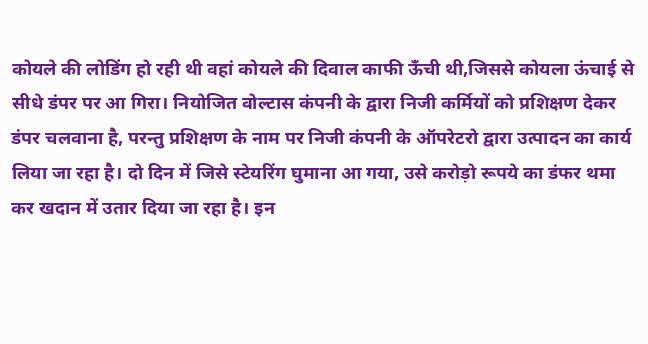कोयले की लोडिंग हो रही थी वहां कोयले की दिवाल काफी ऊँची थी,जिससे कोयला ऊंचाई से सीधे डंपर पर आ गिरा। नियोजित वोल्टास कंपनी के द्वारा निजी कर्मियों को प्रशिक्षण देकर डंपर चलवाना है, परन्तु प्रशिक्षण के नाम पर निजी कंपनी के ऑपरेटरो द्वारा उत्पादन का कार्य लिया जा रहा है। दो दिन में जिसे स्टेयरिंग घुमाना आ गया, उसे करोड़ो रूपये का डंफर थमा कर खदान में उतार दिया जा रहा है। इन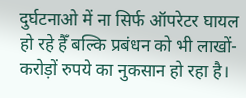दुर्घटनाओ में ना सिर्फ ऑपरेटर घायल हो रहे हैँ बल्कि प्रबंधन को भी लाखों-करोड़ों रुपये का नुकसान हो रहा है।